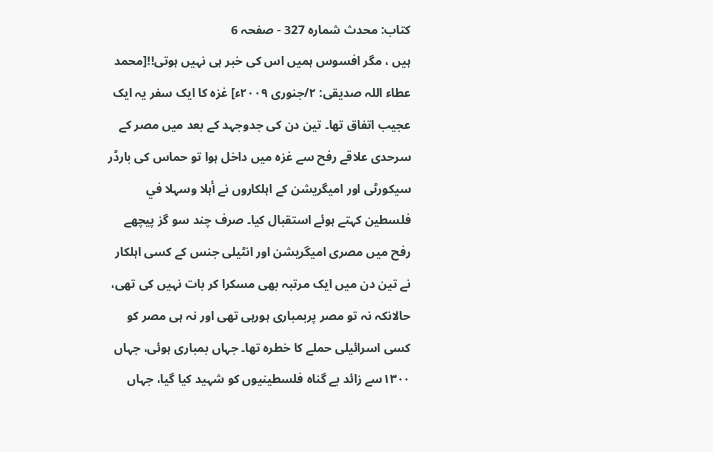کتاب: محدث شمارہ 327 - صفحہ 6
ہیں ، مگر افسوس ہمیں اس کی خبر ہی نہیں ہوتی!![محمد عطاء اللہ صدیقی: ۲/جنوری ۲۰۰۹ء] غزہ کا ایک سفر یہ ایک عجیب اتفاق تھا۔ تین دن کی جدوجہد کے بعد میں مصر کے سرحدی علاقے رفح سے غزہ میں داخل ہوا تو حماس کی بارڈر سیکورٹی اور امیگریشن کے اہلکاروں نے أہلا وسہلا في فلسطین کہتے ہوئے استقبال کیا۔ صرف چند سو گز پیچھے رفح میں مصری امیگریشن اور انٹیلی جنس کے کسی اہلکار نے تین دن میں ایک مرتبہ بھی مسکرا کر بات نہیں کی تھی، حالانکہ نہ تو مصر پربمباری ہورہی تھی اور نہ ہی مصر کو کسی اسرائیلی حملے کا خطرہ تھا۔ جہاں بمباری ہوئی، جہاں ۱۳۰۰سے زائد بے گناہ فلسطینیوں کو شہید کیا گیا، جہاں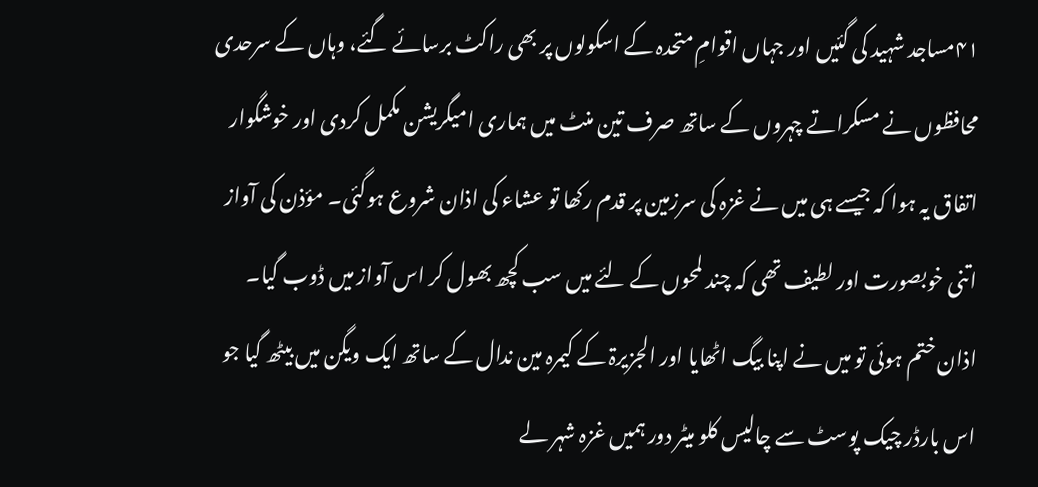۴۱مساجد شہید کی گئیں اور جہاں اقوامِ متحدہ کے اسکولوں پر بھی راکٹ برسائے گئے، وہاں کے سرحدی محافظوں نے مسکراتے چہروں کے ساتھ صرف تین منٹ میں ہماری امیگریشن مکمل کردی اور خوشگوار اتفاق یہ ہوا کہ جیسے ہی میں نے غزہ کی سرزمین پر قدم رکھا تو عشاء کی اذان شروع ہوگئی۔ مؤذن کی آواز اتنی خوبصورت اور لطیف تھی کہ چند لمحوں کے لئے میں سب کچھ بھول کر اس آواز میں ڈوب گیا۔ اذان ختم ہوئی تو میں نے اپنا بیگ اٹھایا اور الجزیرۃ کے کیمرہ مین ندال کے ساتھ ایک ویگن میں بیٹھ گیا جو اس بارڈر چیک پوسٹ سے چالیس کلو میٹر دور ہمیں غزہ شہر لے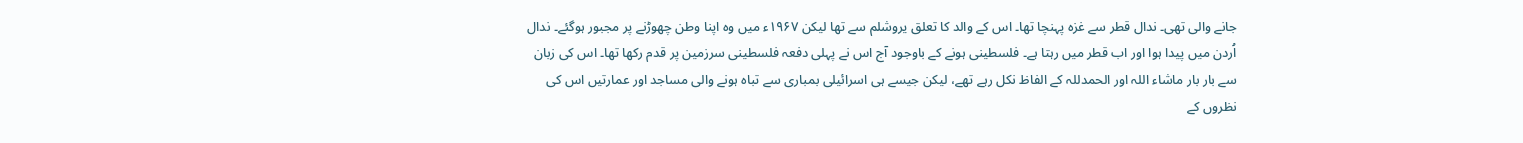جانے والی تھی۔ ندال قطر سے غزہ پہنچا تھا۔ اس کے والد کا تعلق یروشلم سے تھا لیکن ۱۹۶۷ء میں وہ اپنا وطن چھوڑنے پر مجبور ہوگئے۔ ندال اُردن میں پیدا ہوا اور اب قطر میں رہتا ہے۔ فلسطینی ہونے کے باوجود آج اس نے پہلی دفعہ فلسطینی سرزمین پر قدم رکھا تھا۔ اس کی زبان سے بار بار ماشاء اللہ اور الحمدللہ کے الفاظ نکل رہے تھے، لیکن جیسے ہی اسرائیلی بمباری سے تباہ ہونے والی مساجد اور عمارتیں اس کی نظروں کے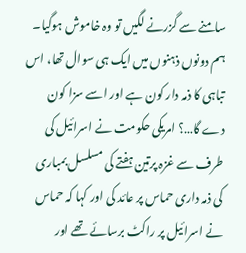سامنے سے گزرنے لگیں تو وہ خاموش ہوگیا۔ ہم دونوں ذہنوں میں ایک ہی سوال تھا، اس تباہی کا ذمہ دار کون ہے اور اسے سزا کون دے گا…؟ امریکی حکومت نے اسرائیل کی طرف سے غزہ پرتین ہفتے کی مسلسل بمباری کی ذمہ داری حماس پر عائد کی اور کہا کہ حماس نے اسرائیل پر راکٹ برسائے تھے اور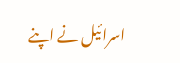اسرائیل نے اپنے